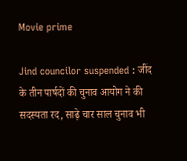Movie prime

Jind councilor suspended : जींद के तीन पार्षदों की चुनाव आयोग ने की सदस्यता रद, साढ़े चार साल चुनाव भी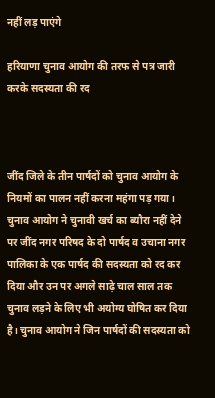नहीं लड़ पाएंगे

हरियाणा चुनाव आयोग की तरफ से पत्र जारी करके सदस्यता की रद



जींद जिले के तीन पार्षदों को चुनाव आयोग के नियमों का पालन नहीं करना महंगा पड़ गया। चुनाव आयोग ने चुनावी खर्च का ब्यौरा नहीं देने पर जींद नगर परिषद के दो पार्षद व उचाना नगर पालिका के एक पार्षद की सदस्यता को रद कर दिया और उन पर अगले साढ़े चाल साल तक चुनाव लड़ने के लिए भी अयोग्य घोषित कर दिया है। चुनाव आयोग ने जिन पार्षदों की सदस्यता को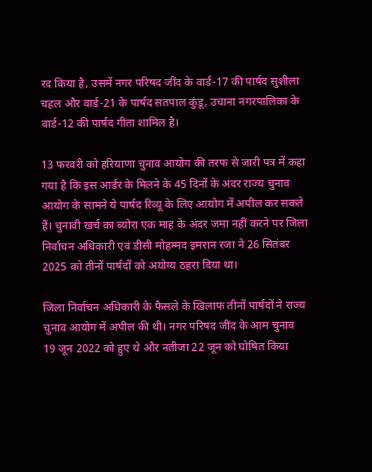रद किया है, उसमें नगर परिषद जींद के वार्ड-17 की पार्षद सुशीला चहल और वार्ड-21 के पार्षद सतपाल कुंडू, उचाना नगरपालिका के वार्ड-12 की पार्षद गीता शामिल है।

13 फरवरी को हरियाणा चुनाव आयोग की तरफ से जारी पत्र में कहा गया है कि इस आर्डर के मिलने के 45 दिनों के अंदर राज्य चुनाव आयोग के सामने ये पार्षद रिव्यू के लिए आयोग में अपील कर सकते हैं। चुनावी खर्च का ब्योरा एक माह के अंदर जमा नहीं करने पर जिला निर्वाचन अधिकारी एवं डीसी मोहम्मद इमरान रजा ने 26 सितंबर 2025 को तीनों पार्षदों को अयोग्य ठहरा दिया था।

जिला निर्वाचन अधिकारी के फैसले के खिलाफ तीनों पार्षदों ने राज्य चुनाव आयोग में अपील की थी। नगर परिषद जींद के आम चुनाव 19 जून 2022 को हुए थे और नतीजा 22 जून को घोषित किया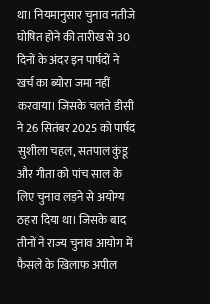था। नियमानुसार चुनाव नतीजे घोषित होने की तारीख से 30 दिनों के अंदर इन पार्षदों ने खर्च का ब्योरा जमा नहीं करवाया। जिसके चलते डीसी ने 26 सितंबर 2025 को पार्षद सुशीला चहल, सतपाल कुंडू और गीता को पांच साल के लिए चुनाव लड़ने से अयोग्य ठहरा दिया था। जिसके बाद तीनों ने राज्य चुनाव आयोग में फैसले के खिलाफ अपील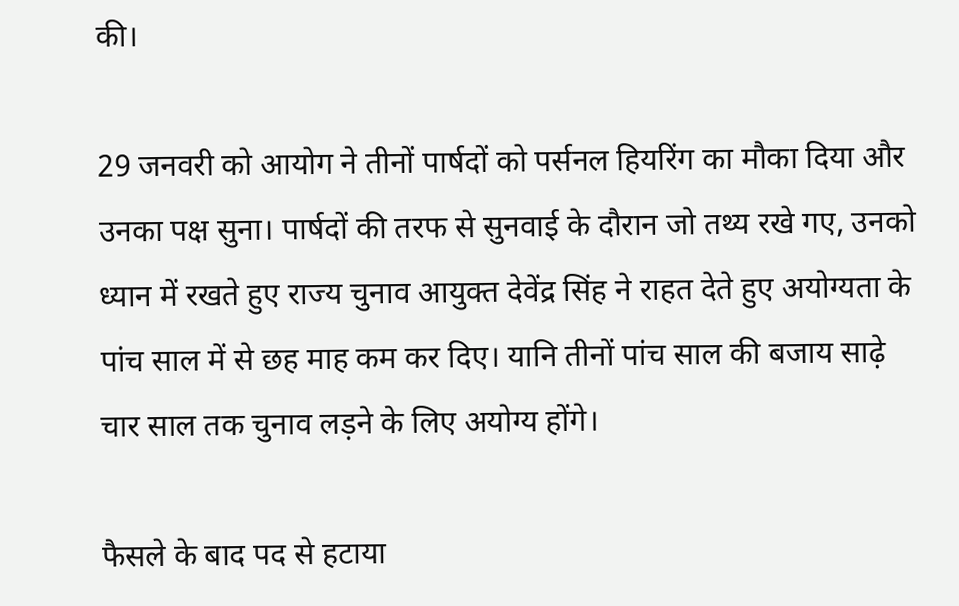की।

29 जनवरी को आयोग ने तीनों पार्षदों को पर्सनल हियरिंग का मौका दिया और उनका पक्ष सुना। पार्षदों की तरफ से सुनवाई के दौरान जो तथ्य रखे गए, उनको ध्यान में रखते हुए राज्य चुनाव आयुक्त देवेंद्र सिंह ने राहत देते हुए अयोग्यता के पांच साल में से छह माह कम कर दिए। यानि तीनों पांच साल की बजाय साढ़े चार साल तक चुनाव लड़ने के लिए अयोग्य होंगे।

फैसले के बाद पद से हटाया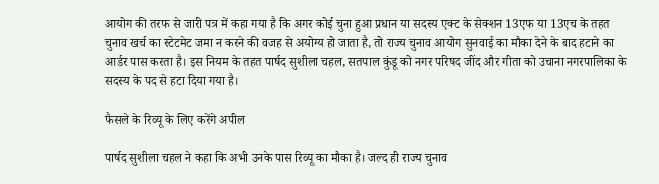आयोग की तरफ से जारी पत्र में कहा गया है कि अगर कोई चुना हुआ प्रधान या सदस्य एक्ट के सेक्शन 13एफ या 13एच के तहत चुनाव खर्च का स्टेटमेट जमा न करने की वजह से अयोग्य हो जाता है, तो राज्य चुनाव आयोग सुनवाई का मौका देने के बाद हटाने का आर्डर पास करता है। इस नियम के तहत पार्षद सुशीला चहल, सतपाल कुंडू को नगर परिषद जींद और गीता को उचाना नगरपालिका के सदस्य के पद से हटा दिया गया है।

फैसले के रिव्यू के लिए करेंगे अपील

पार्षद सुशीला चहल ने कहा कि अभी उनके पास रिव्यू का मौका है। जल्द ही राज्य चुनाव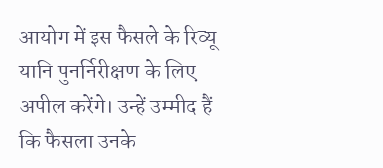आयोग में इस फैसले के रिव्यू यानि पुनर्निरीक्षण के लिए अपील करेंगे। उन्हें उम्मीद हैं कि फैसला उनके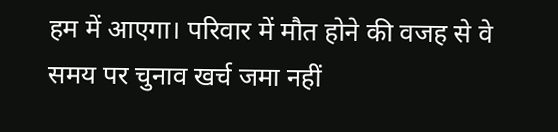हम में आएगा। परिवार में मौत होने की वजह से वे समय पर चुनाव खर्च जमा नहीं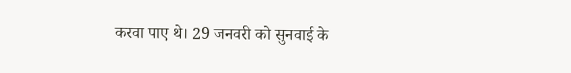करवा पाए थे। 29 जनवरी को सुनवाई के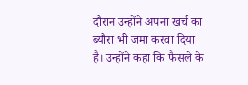दौरान उन्होंने अपना खर्च का ब्यौरा भी जमा करवा दिया है। उन्होंने कहा कि फैसले के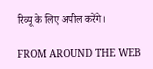रिव्यू के लिए अपील करेंगे।

FROM AROUND THE WEB